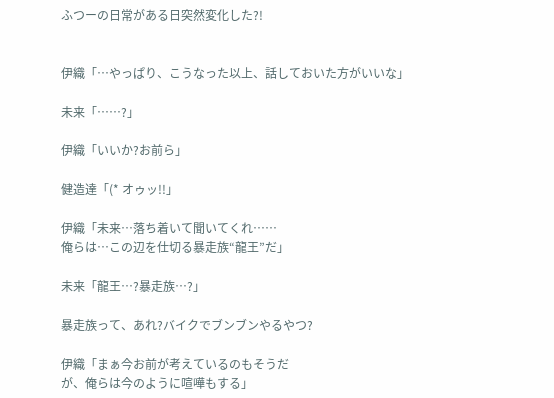ふつーの日常がある日突然変化した?!


伊織「…やっぱり、こうなった以上、話しておいた方がいいな」

未来「……?」

伊織「いいか?お前ら」

健造達「(* オゥッ!!」

伊織「未来…落ち着いて聞いてくれ……
俺らは…この辺を仕切る暴走族“龍王”だ」

未来「龍王…?暴走族…?」

暴走族って、あれ?バイクでブンブンやるやつ?

伊織「まぁ今お前が考えているのもそうだ
が、俺らは今のように喧嘩もする」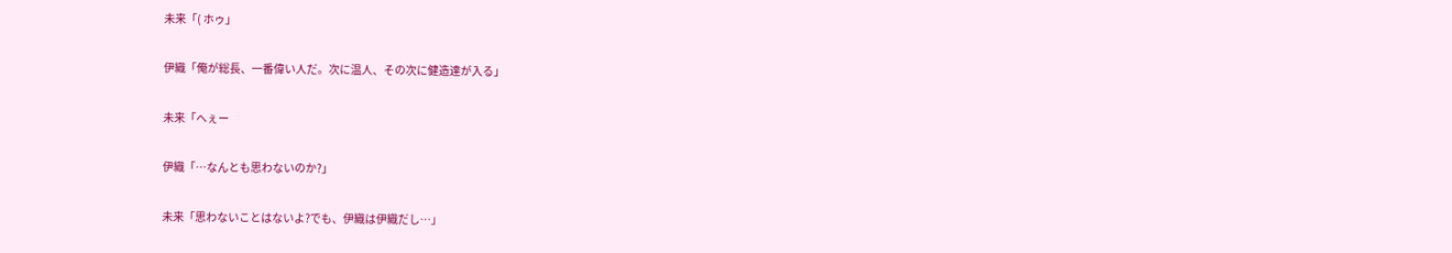未来「( ホゥ」

伊織「俺が総長、一番偉い人だ。次に温人、その次に健造達が入る」

未来「へぇー

伊織「…なんとも思わないのか?」

未来「思わないことはないよ?でも、伊織は伊織だし…」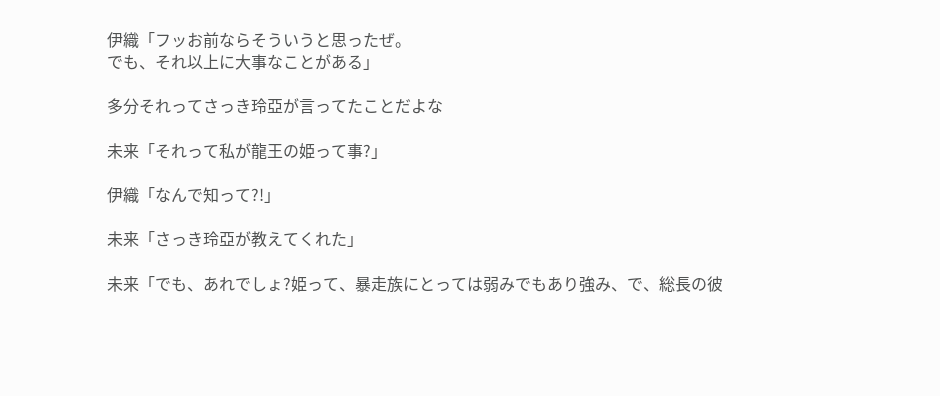伊織「フッお前ならそういうと思ったぜ。
でも、それ以上に大事なことがある」

多分それってさっき玲亞が言ってたことだよな

未来「それって私が龍王の姫って事?」

伊織「なんで知って?!」

未来「さっき玲亞が教えてくれた」

未来「でも、あれでしょ?姫って、暴走族にとっては弱みでもあり強み、で、総長の彼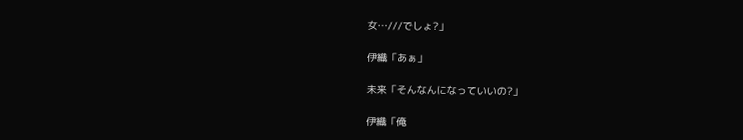女…///でしょ?」

伊織「あぁ」

未来「そんなんになっていいの?」

伊織「俺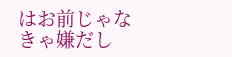はお前じゃなきゃ嫌だし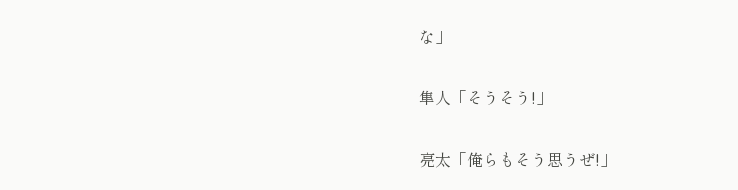な」

隼人「そうそう!」

亮太「俺らもそう思うぜ!」